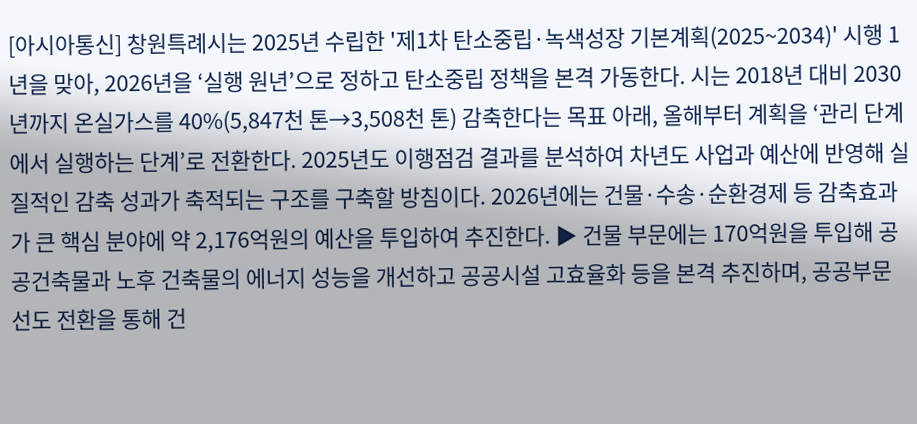[아시아통신] 창원특례시는 2025년 수립한 '제1차 탄소중립·녹색성장 기본계획(2025~2034)' 시행 1년을 맞아, 2026년을 ‘실행 원년’으로 정하고 탄소중립 정책을 본격 가동한다. 시는 2018년 대비 2030년까지 온실가스를 40%(5,847천 톤→3,508천 톤) 감축한다는 목표 아래, 올해부터 계획을 ‘관리 단계에서 실행하는 단계’로 전환한다. 2025년도 이행점검 결과를 분석하여 차년도 사업과 예산에 반영해 실질적인 감축 성과가 축적되는 구조를 구축할 방침이다. 2026년에는 건물·수송·순환경제 등 감축효과가 큰 핵심 분야에 약 2,176억원의 예산을 투입하여 추진한다. ▶ 건물 부문에는 170억원을 투입해 공공건축물과 노후 건축물의 에너지 성능을 개선하고 공공시설 고효율화 등을 본격 추진하며, 공공부문 선도 전환을 통해 건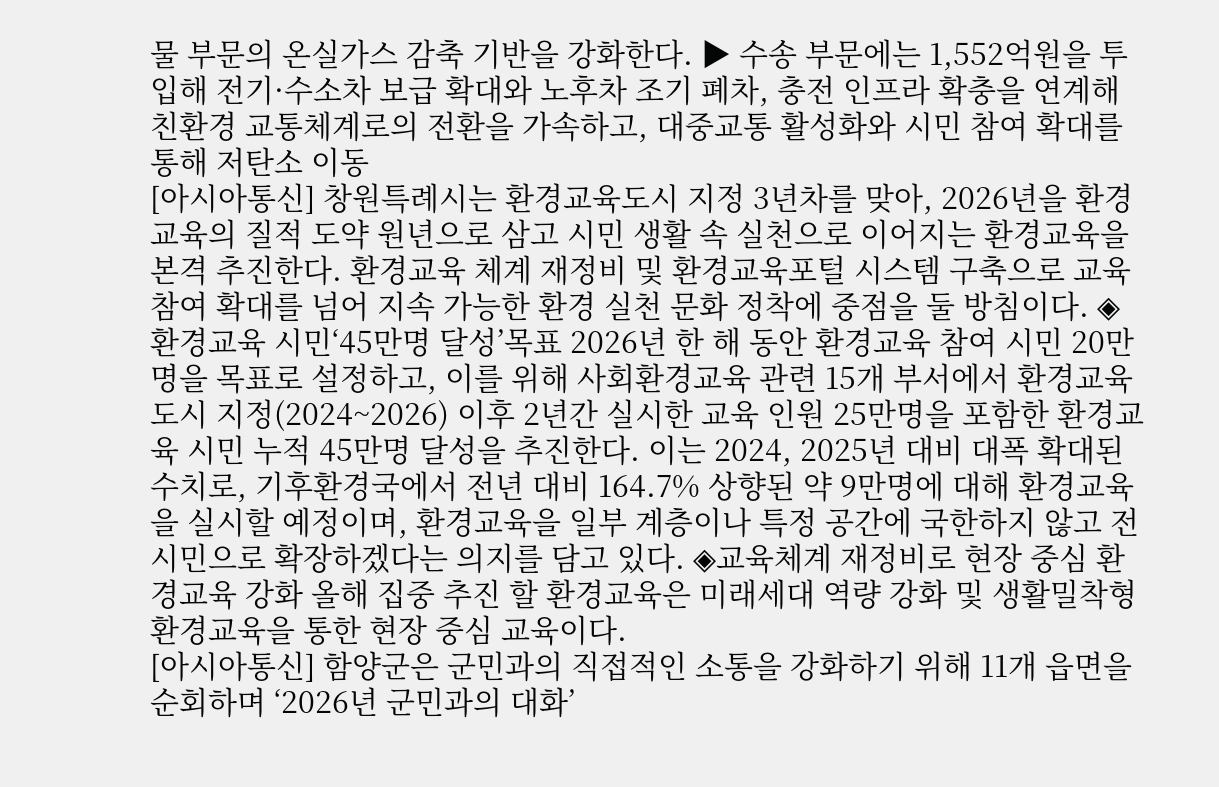물 부문의 온실가스 감축 기반을 강화한다. ▶ 수송 부문에는 1,552억원을 투입해 전기·수소차 보급 확대와 노후차 조기 폐차, 충전 인프라 확충을 연계해 친환경 교통체계로의 전환을 가속하고, 대중교통 활성화와 시민 참여 확대를 통해 저탄소 이동
[아시아통신] 창원특례시는 환경교육도시 지정 3년차를 맞아, 2026년을 환경교육의 질적 도약 원년으로 삼고 시민 생활 속 실천으로 이어지는 환경교육을 본격 추진한다. 환경교육 체계 재정비 및 환경교육포털 시스템 구축으로 교육 참여 확대를 넘어 지속 가능한 환경 실천 문화 정착에 중점을 둘 방침이다. ◈환경교육 시민‘45만명 달성’목표 2026년 한 해 동안 환경교육 참여 시민 20만명을 목표로 설정하고, 이를 위해 사회환경교육 관련 15개 부서에서 환경교육도시 지정(2024~2026) 이후 2년간 실시한 교육 인원 25만명을 포함한 환경교육 시민 누적 45만명 달성을 추진한다. 이는 2024, 2025년 대비 대폭 확대된 수치로, 기후환경국에서 전년 대비 164.7% 상향된 약 9만명에 대해 환경교육을 실시할 예정이며, 환경교육을 일부 계층이나 특정 공간에 국한하지 않고 전 시민으로 확장하겠다는 의지를 담고 있다. ◈교육체계 재정비로 현장 중심 환경교육 강화 올해 집중 추진 할 환경교육은 미래세대 역량 강화 및 생활밀착형 환경교육을 통한 현장 중심 교육이다.
[아시아통신] 함양군은 군민과의 직접적인 소통을 강화하기 위해 11개 읍면을 순회하며 ‘2026년 군민과의 대화’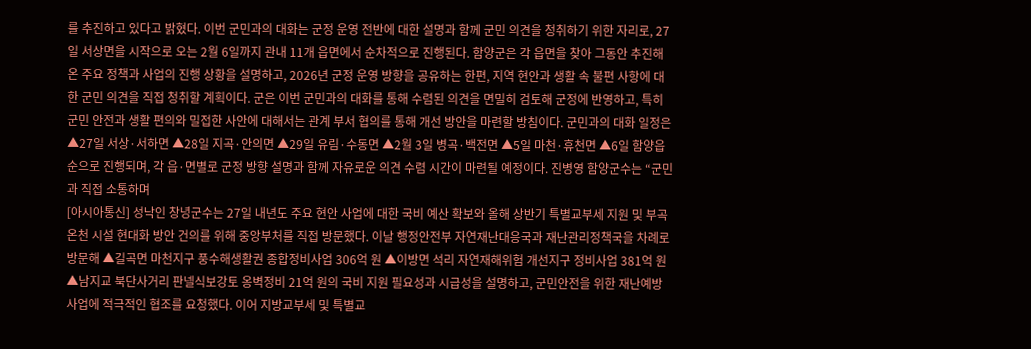를 추진하고 있다고 밝혔다. 이번 군민과의 대화는 군정 운영 전반에 대한 설명과 함께 군민 의견을 청취하기 위한 자리로, 27일 서상면을 시작으로 오는 2월 6일까지 관내 11개 읍면에서 순차적으로 진행된다. 함양군은 각 읍면을 찾아 그동안 추진해 온 주요 정책과 사업의 진행 상황을 설명하고, 2026년 군정 운영 방향을 공유하는 한편, 지역 현안과 생활 속 불편 사항에 대한 군민 의견을 직접 청취할 계획이다. 군은 이번 군민과의 대화를 통해 수렴된 의견을 면밀히 검토해 군정에 반영하고, 특히 군민 안전과 생활 편의와 밀접한 사안에 대해서는 관계 부서 협의를 통해 개선 방안을 마련할 방침이다. 군민과의 대화 일정은 ▲27일 서상·서하면 ▲28일 지곡·안의면 ▲29일 유림·수동면 ▲2월 3일 병곡·백전면 ▲5일 마천·휴천면 ▲6일 함양읍 순으로 진행되며, 각 읍·면별로 군정 방향 설명과 함께 자유로운 의견 수렴 시간이 마련될 예정이다. 진병영 함양군수는 “군민과 직접 소통하며
[아시아통신] 성낙인 창녕군수는 27일 내년도 주요 현안 사업에 대한 국비 예산 확보와 올해 상반기 특별교부세 지원 및 부곡온천 시설 현대화 방안 건의를 위해 중앙부처를 직접 방문했다. 이날 행정안전부 자연재난대응국과 재난관리정책국을 차례로 방문해 ▲길곡면 마천지구 풍수해생활권 종합정비사업 306억 원 ▲이방면 석리 자연재해위험 개선지구 정비사업 381억 원 ▲남지교 북단사거리 판넬식보강토 옹벽정비 21억 원의 국비 지원 필요성과 시급성을 설명하고, 군민안전을 위한 재난예방 사업에 적극적인 협조를 요청했다. 이어 지방교부세 및 특별교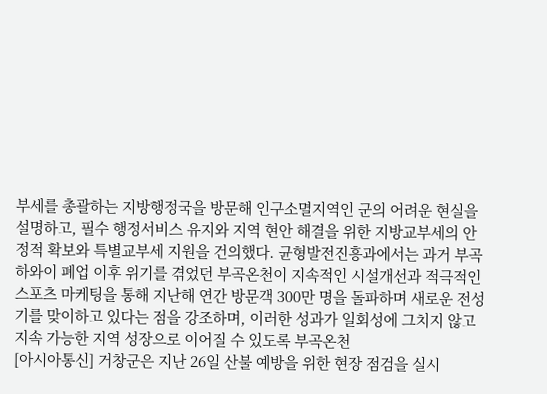부세를 총괄하는 지방행정국을 방문해 인구소멸지역인 군의 어려운 현실을 설명하고, 필수 행정서비스 유지와 지역 현안 해결을 위한 지방교부세의 안정적 확보와 특별교부세 지원을 건의했다. 균형발전진흥과에서는 과거 부곡하와이 폐업 이후 위기를 겪었던 부곡온천이 지속적인 시설개선과 적극적인 스포츠 마케팅을 통해 지난해 연간 방문객 300만 명을 돌파하며 새로운 전성기를 맞이하고 있다는 점을 강조하며, 이러한 성과가 일회성에 그치지 않고 지속 가능한 지역 성장으로 이어질 수 있도록 부곡온천
[아시아통신] 거창군은 지난 26일 산불 예방을 위한 현장 점검을 실시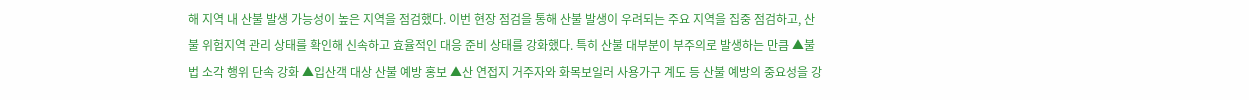해 지역 내 산불 발생 가능성이 높은 지역을 점검했다. 이번 현장 점검을 통해 산불 발생이 우려되는 주요 지역을 집중 점검하고, 산불 위험지역 관리 상태를 확인해 신속하고 효율적인 대응 준비 상태를 강화했다. 특히 산불 대부분이 부주의로 발생하는 만큼 ▲불법 소각 행위 단속 강화 ▲입산객 대상 산불 예방 홍보 ▲산 연접지 거주자와 화목보일러 사용가구 계도 등 산불 예방의 중요성을 강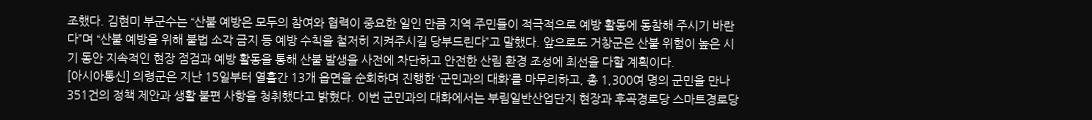조했다. 김현미 부군수는 “산불 예방은 모두의 참여와 협력이 중요한 일인 만큼 지역 주민들이 적극적으로 예방 활동에 동참해 주시기 바란다”며 “산불 예방을 위해 불법 소각 금지 등 예방 수칙을 철저히 지켜주시길 당부드린다”고 말했다. 앞으로도 거창군은 산불 위험이 높은 시기 동안 지속적인 현장 점검과 예방 활동을 통해 산불 발생을 사전에 차단하고 안전한 산림 환경 조성에 최선을 다할 계획이다.
[아시아통신] 의령군은 지난 15일부터 열흘간 13개 읍면을 순회하며 진행한 ‘군민과의 대화’를 마무리하고, 총 1,300여 명의 군민을 만나 351건의 정책 제안과 생활 불편 사항을 청취했다고 밝혔다. 이번 군민과의 대화에서는 부림일반산업단지 현장과 후곡경로당 스마트경로당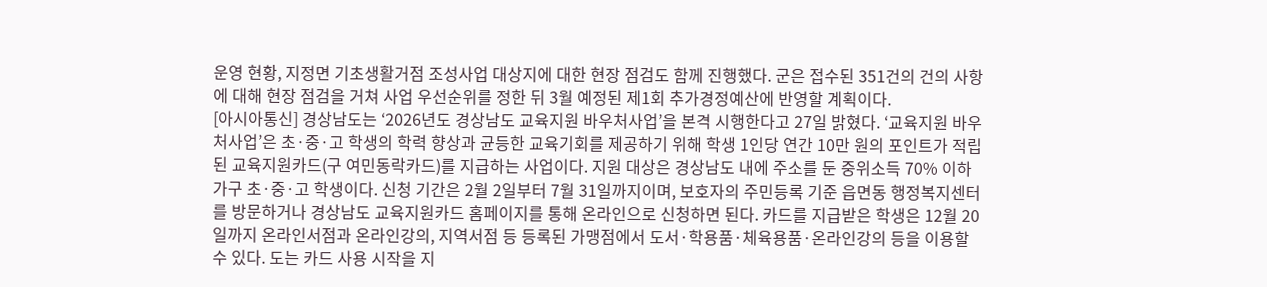운영 현황, 지정면 기초생활거점 조성사업 대상지에 대한 현장 점검도 함께 진행했다. 군은 접수된 351건의 건의 사항에 대해 현장 점검을 거쳐 사업 우선순위를 정한 뒤 3월 예정된 제1회 추가경정예산에 반영할 계획이다.
[아시아통신] 경상남도는 ‘2026년도 경상남도 교육지원 바우처사업’을 본격 시행한다고 27일 밝혔다. ‘교육지원 바우처사업’은 초·중·고 학생의 학력 향상과 균등한 교육기회를 제공하기 위해 학생 1인당 연간 10만 원의 포인트가 적립된 교육지원카드(구 여민동락카드)를 지급하는 사업이다. 지원 대상은 경상남도 내에 주소를 둔 중위소득 70% 이하 가구 초·중·고 학생이다. 신청 기간은 2월 2일부터 7월 31일까지이며, 보호자의 주민등록 기준 읍면동 행정복지센터를 방문하거나 경상남도 교육지원카드 홈페이지를 통해 온라인으로 신청하면 된다. 카드를 지급받은 학생은 12월 20일까지 온라인서점과 온라인강의, 지역서점 등 등록된 가맹점에서 도서·학용품·체육용품·온라인강의 등을 이용할 수 있다. 도는 카드 사용 시작을 지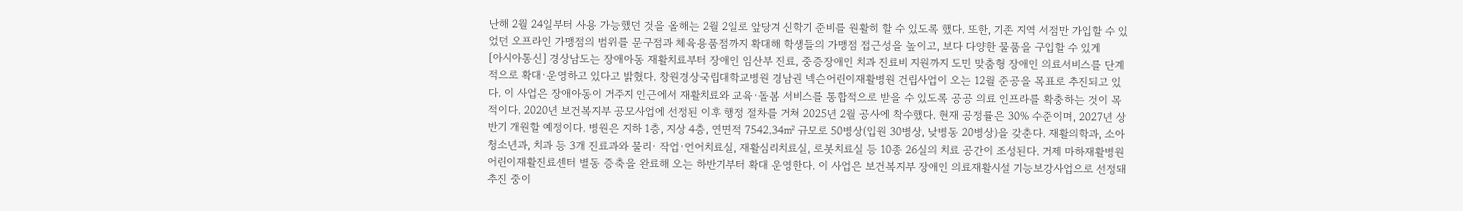난해 2월 24일부터 사용 가능했던 것을 올해는 2월 2일로 앞당겨 신학기 준비를 원활히 할 수 있도록 했다. 또한, 기존 지역 서점만 가입할 수 있었던 오프라인 가맹점의 범위를 문구점과 체육용품점까지 확대해 학생들의 가맹점 접근성을 높이고, 보다 다양한 물품을 구입할 수 있게
[아시아통신] 경상남도는 장애아동 재활치료부터 장애인 임산부 진료, 중증장애인 치과 진료비 지원까지 도민 맞춤형 장애인 의료서비스를 단계적으로 확대·운영하고 있다고 밝혔다. 창원경상국립대학교병원 경남권 넥슨어린이재활병원 건립사업이 오는 12월 준공을 목표로 추진되고 있다. 이 사업은 장애아동이 거주지 인근에서 재활치료와 교육·돌봄 서비스를 통합적으로 받을 수 있도록 공공 의료 인프라를 확충하는 것이 목적이다. 2020년 보건복지부 공모사업에 선정된 이후 행정 절차를 거쳐 2025년 2월 공사에 착수했다. 현재 공정률은 30% 수준이며, 2027년 상반기 개원할 예정이다. 병원은 지하 1층, 지상 4층, 연면적 7542.34㎡ 규모로 50병상(입원 30병상, 낮병동 20병상)을 갖춘다. 재활의학과, 소아청소년과, 치과 등 3개 진료과와 물리· 작업·언어치료실, 재활심리치료실, 로봇치료실 등 10종 26실의 치료 공간이 조성된다. 거제 마하재활병원 어린이재활진료센터 별동 증축을 완료해 오는 하반기부터 확대 운영한다. 이 사업은 보건복지부 장애인 의료재활시설 기능보강사업으로 선정돼 추진 중이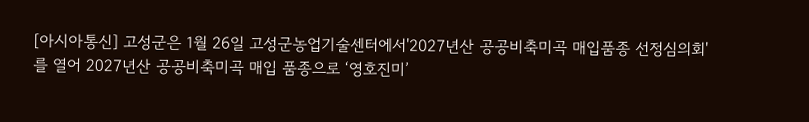[아시아통신] 고성군은 1월 26일 고성군농업기술센터에서'2027년산 공공비축미곡 매입품종 선정심의회'를 열어 2027년산 공공비축미곡 매입 품종으로 ‘영호진미’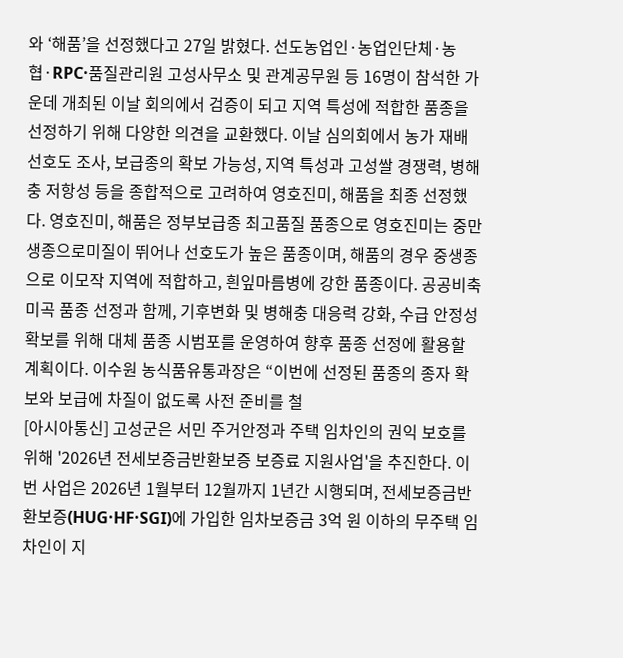와 ‘해품’을 선정했다고 27일 밝혔다. 선도농업인·농업인단체·농협·RPC·품질관리원 고성사무소 및 관계공무원 등 16명이 참석한 가운데 개최된 이날 회의에서 검증이 되고 지역 특성에 적합한 품종을 선정하기 위해 다양한 의견을 교환했다. 이날 심의회에서 농가 재배 선호도 조사, 보급종의 확보 가능성, 지역 특성과 고성쌀 경쟁력, 병해충 저항성 등을 종합적으로 고려하여 영호진미, 해품을 최종 선정했다. 영호진미, 해품은 정부보급종 최고품질 품종으로 영호진미는 중만생종으로미질이 뛰어나 선호도가 높은 품종이며, 해품의 경우 중생종으로 이모작 지역에 적합하고, 흰잎마름병에 강한 품종이다. 공공비축미곡 품종 선정과 함께, 기후변화 및 병해충 대응력 강화, 수급 안정성 확보를 위해 대체 품종 시범포를 운영하여 향후 품종 선정에 활용할 계획이다. 이수원 농식품유통과장은 “이번에 선정된 품종의 종자 확보와 보급에 차질이 없도록 사전 준비를 철
[아시아통신] 고성군은 서민 주거안정과 주택 임차인의 권익 보호를 위해 '2026년 전세보증금반환보증 보증료 지원사업'을 추진한다. 이번 사업은 2026년 1월부터 12월까지 1년간 시행되며, 전세보증금반환보증(HUG·HF·SGI)에 가입한 임차보증금 3억 원 이하의 무주택 임차인이 지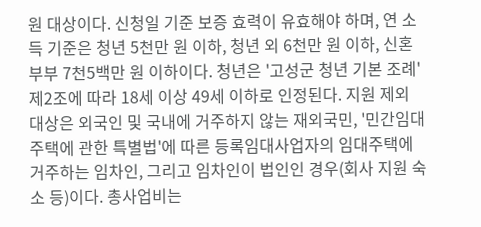원 대상이다. 신청일 기준 보증 효력이 유효해야 하며, 연 소득 기준은 청년 5천만 원 이하, 청년 외 6천만 원 이하, 신혼부부 7천5백만 원 이하이다. 청년은 '고성군 청년 기본 조례' 제2조에 따라 18세 이상 49세 이하로 인정된다. 지원 제외 대상은 외국인 및 국내에 거주하지 않는 재외국민, '민간임대주택에 관한 특별법'에 따른 등록임대사업자의 임대주택에 거주하는 임차인, 그리고 임차인이 법인인 경우(회사 지원 숙소 등)이다. 총사업비는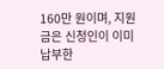160만 원이며, 지원금은 신청인이 이미 납부한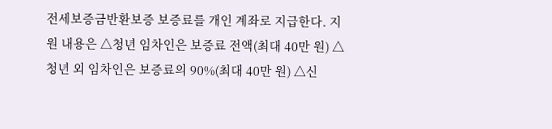전세보증금반환보증 보증료를 개인 계좌로 지급한다. 지원 내용은 △청년 임차인은 보증료 전액(최대 40만 원) △청년 외 임차인은 보증료의 90%(최대 40만 원) △신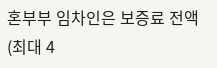혼부부 임차인은 보증료 전액(최대 4